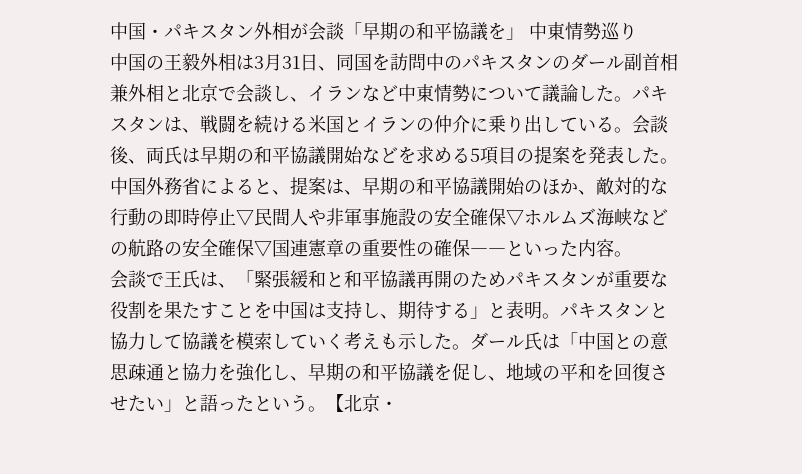中国・パキスタン外相が会談「早期の和平協議を」 中東情勢巡り
中国の王毅外相は3月31日、同国を訪問中のパキスタンのダール副首相兼外相と北京で会談し、イランなど中東情勢について議論した。パキスタンは、戦闘を続ける米国とイランの仲介に乗り出している。会談後、両氏は早期の和平協議開始などを求める5項目の提案を発表した。
中国外務省によると、提案は、早期の和平協議開始のほか、敵対的な行動の即時停止▽民間人や非軍事施設の安全確保▽ホルムズ海峡などの航路の安全確保▽国連憲章の重要性の確保――といった内容。
会談で王氏は、「緊張緩和と和平協議再開のためパキスタンが重要な役割を果たすことを中国は支持し、期待する」と表明。パキスタンと協力して協議を模索していく考えも示した。ダール氏は「中国との意思疎通と協力を強化し、早期の和平協議を促し、地域の平和を回復させたい」と語ったという。【北京・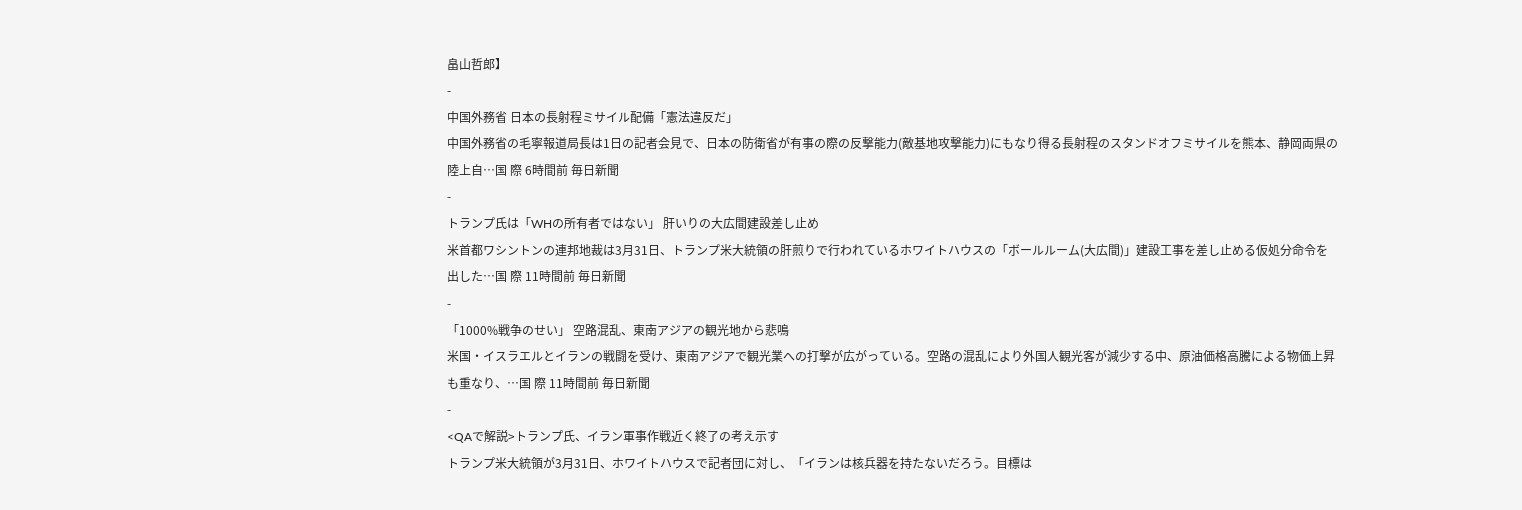畠山哲郎】
-
中国外務省 日本の長射程ミサイル配備「憲法違反だ」
中国外務省の毛寧報道局長は1日の記者会見で、日本の防衛省が有事の際の反撃能力(敵基地攻撃能力)にもなり得る長射程のスタンドオフミサイルを熊本、静岡両県の陸上自…国 際 6時間前 毎日新聞
-
トランプ氏は「WHの所有者ではない」 肝いりの大広間建設差し止め
米首都ワシントンの連邦地裁は3月31日、トランプ米大統領の肝煎りで行われているホワイトハウスの「ボールルーム(大広間)」建設工事を差し止める仮処分命令を出した…国 際 11時間前 毎日新聞
-
「1000%戦争のせい」 空路混乱、東南アジアの観光地から悲鳴
米国・イスラエルとイランの戦闘を受け、東南アジアで観光業への打撃が広がっている。空路の混乱により外国人観光客が減少する中、原油価格高騰による物価上昇も重なり、…国 際 11時間前 毎日新聞
-
<QAで解説>トランプ氏、イラン軍事作戦近く終了の考え示す
トランプ米大統領が3月31日、ホワイトハウスで記者団に対し、「イランは核兵器を持たないだろう。目標は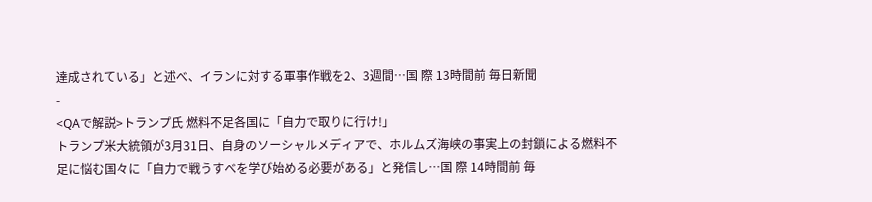達成されている」と述べ、イランに対する軍事作戦を2、3週間…国 際 13時間前 毎日新聞
-
<QAで解説>トランプ氏 燃料不足各国に「自力で取りに行け!」
トランプ米大統領が3月31日、自身のソーシャルメディアで、ホルムズ海峡の事実上の封鎖による燃料不足に悩む国々に「自力で戦うすべを学び始める必要がある」と発信し…国 際 14時間前 毎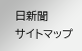日新聞
サイトマップ